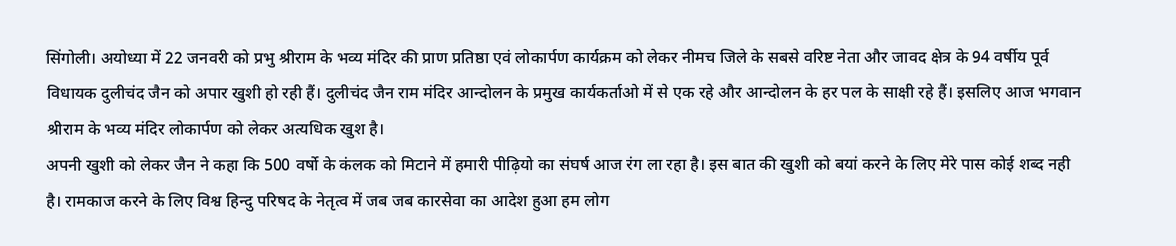सिंगोली। अयोध्या में 22 जनवरी को प्रभु श्रीराम के भव्य मंदिर की प्राण प्रतिष्ठा एवं लोकार्पण कार्यक्रम को लेकर नीमच जिले के सबसे वरिष्ट नेता और जावद क्षेत्र के 94 वर्षीय पूर्व विधायक दुलीचंद जैन को अपार खुशी हो रही हैं। दुलीचंद जैन राम मंदिर आन्दोलन के प्रमुख कार्यकर्ताओ में से एक रहे और आन्दोलन के हर पल के साक्षी रहे हैं। इसलिए आज भगवान श्रीराम के भव्य मंदिर लोकार्पण को लेकर अत्यधिक खुश है।
अपनी खुशी को लेकर जैन ने कहा कि 500 वर्षो के कंलक को मिटाने में हमारी पीढ़ियो का संघर्ष आज रंग ला रहा है। इस बात की खुशी को बयां करने के लिए मेरे पास कोई शब्द नही है। रामकाज करने के लिए विश्व हिन्दु परिषद के नेतृत्व में जब जब कारसेवा का आदेश हुआ हम लोग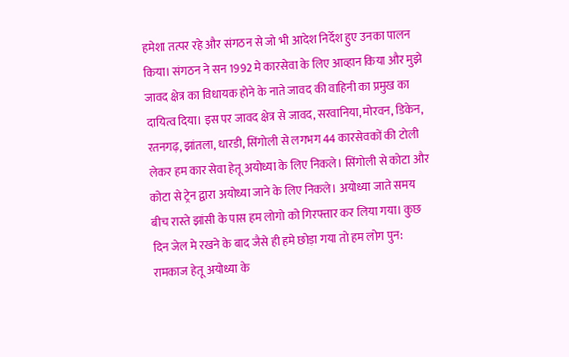हमेशा तत्पर रहे और संगठन से जो भी आदेश निर्देश हुए उनका पालन किया। संगठन ने सन 1992 मे कारसेवा के लिए आव्हान किया और मुझे जावद क्षेत्र का विधायक होने के नाते जावद की वाहिनी का प्रमुख का दायित्व दिया। इस पर जावद क्षेत्र से जावद, सरवानिया, मोरवन, डिकेन, रतनगढ़, झांतला, धारडी, सिंगोली से लगभग 44 कारसेवकों की टोली लेकर हम कार सेवा हेतू अयोध्या के लिए निकले। सिंगोली से कोटा और कोटा से ट्रेन द्वारा अयोध्या जाने के लिए निकले। अयोध्या जाते समय बीच रास्ते झांसी के पास हम लोगो को गिरफ्तार कर लिया गया। कुछ दिन जेल मे रखने के बाद जैसे ही हमे छोड़ा गया तो हम लोग पुन: रामकाज हेतू अयोध्या के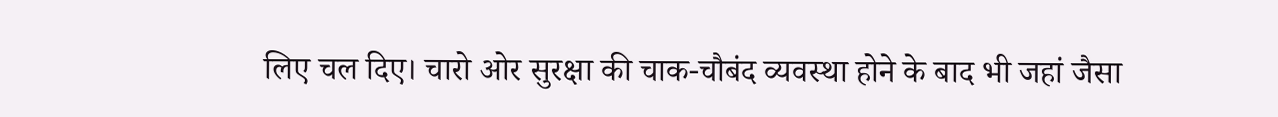लिए चल दिए। चारो ओर सुरक्षा की चाक-चौबंद व्यवस्था होने के बाद भी जहां जैसा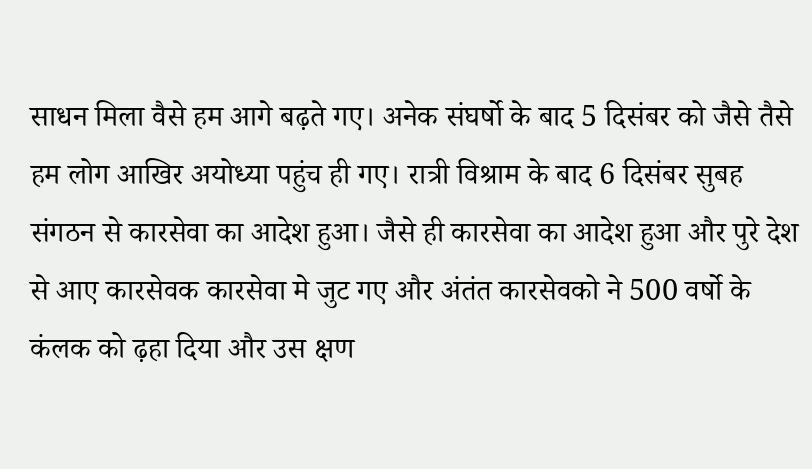साधन मिला वैसे हम आगे बढ़ते गए। अनेक संघर्षो के बाद 5 दिसंबर को जैसे तैसे हम लोग आखिर अयोध्या पहुंच ही गए। रात्री विश्राम के बाद 6 दिसंबर सुबह संगठन से कारसेवा का आदेश हुआ। जैसे ही कारसेवा का आदेश हुआ और पुरे देश से आए कारसेवक कारसेवा मे जुट गए और अंतंत कारसेवको ने 500 वर्षो के कंलक को ढ़हा दिया और उस क्षण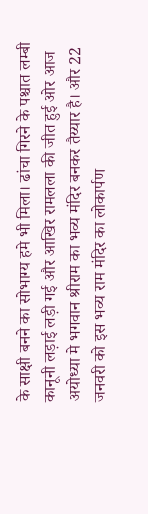के साक्षी बनने का सोभाग्य हमे भी मिला। ढांचा गिरने के पश्चात लम्बी कानूनी लड़ाई लड़ी गई और आखिर रामलला की जीत हुई ओर आज अयोध्या मे भगवान श्रीराम का भव्य मंदिर बनकर तैय्यार है। और 22 जनवरी को इस भव्य राम मंदिर का लोकार्पण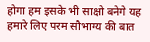होगा हम इसके भी साक्षो बनेगे यह हमारे लिए परम सौभाग्य की बात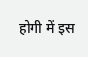होगी में इस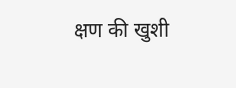क्षण की खुशी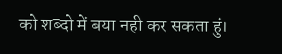को शब्दो में बया नही कर सकता हुं।